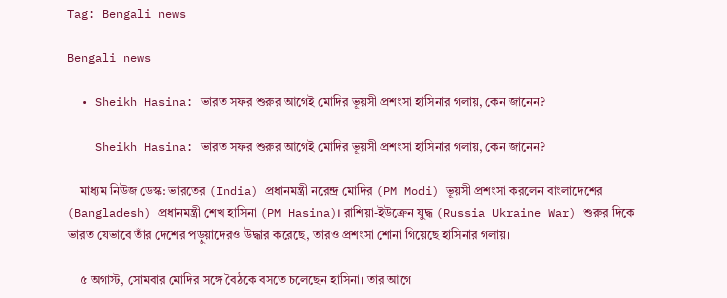Tag: Bengali news

Bengali news

  • Sheikh Hasina: ভারত সফর শুরুর আগেই মোদির ভূয়সী প্রশংসা হাসিনার গলায়, কেন জানেন?

    Sheikh Hasina: ভারত সফর শুরুর আগেই মোদির ভূয়সী প্রশংসা হাসিনার গলায়, কেন জানেন?

    মাধ্যম নিউজ ডেস্ক: ভারতের (India) প্রধানমন্ত্রী নরেন্দ্র মোদির (PM Modi) ভূয়সী প্রশংসা করলেন বাংলাদেশের (Bangladesh) প্রধানমন্ত্রী শেখ হাসিনা (PM Hasina)। রাশিয়া-ইউক্রেন যুদ্ধ (Russia Ukraine War) শুরুর দিকে ভারত যেভাবে তাঁর দেশের পড়ুয়াদেরও উদ্ধার করেছে, তারও প্রশংসা শোনা গিয়েছে হাসিনার গলায়।

    ৫ অগাস্ট, সোমবার মোদির সঙ্গে বৈঠকে বসতে চলেছেন হাসিনা। তার আগে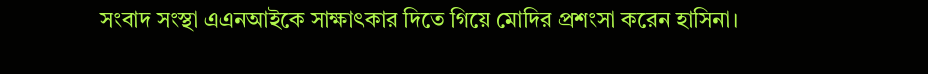সংবাদ সংস্থা এএনআইকে সাক্ষাৎকার দিতে গিয়ে মোদির প্রশংসা করেন হাসিনা।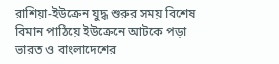রাশিয়া-ইউক্রেন যুদ্ধ শুরুর সময় বিশেষ বিমান পাঠিয়ে ইউক্রেনে আটকে পড়া ভারত ও বাংলাদেশের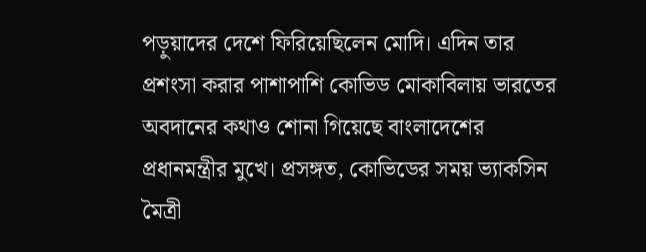পড়ুয়াদের দেশে ফিরিয়েছিলেন মোদি। এদিন তার প্রশংসা করার পাশাপাশি কোভিড মোকাবিলায় ভারতের অবদানের কথাও শোনা গিয়েছে বাংলাদেশের প্রধানমন্ত্রীর মুখে। প্রসঙ্গত, কোভিডের সময় ভ্যাকসিন মৈত্রী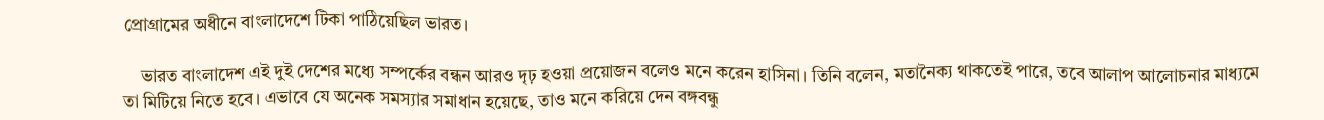প্রোগ্রামের অধীনে বাংলাদেশে টিকা পাঠিয়েছিল ভারত।

    ভারত বাংলাদেশ এই দুই দেশের মধ্যে সম্পর্কের বন্ধন আরও দৃঢ় হওয়া প্রয়োজন বলেও মনে করেন হাসিনা। তিনি বলেন, মতানৈক্য থাকতেই পারে, তবে আলাপ আলোচনার মাধ্যমে তা মিটিয়ে নিতে হবে। এভাবে যে অনেক সমস্যার সমাধান হয়েছে, তাও মনে করিয়ে দেন বঙ্গবন্ধু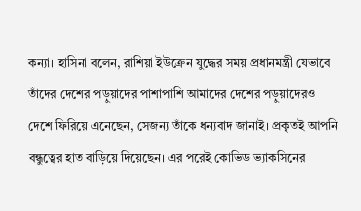কন্যা। হাসিনা বলেন, রাশিয়া ইউক্রেন যুদ্ধের সময় প্রধানমন্ত্রী যেভাবে তাঁদের দেশের পড়ুয়াদের পাশাপাশি আমাদের দেশের পড়ুয়াদেরও দেশে ফিরিয়ে এনেছেন, সেজন্য তাঁকে ধন্যবাদ জানাই। প্রকৃতই আপনি বন্ধুত্বের হাত বাড়িয়ে দিয়েছেন। এর পরেই কোভিড ভ্যাকসিনের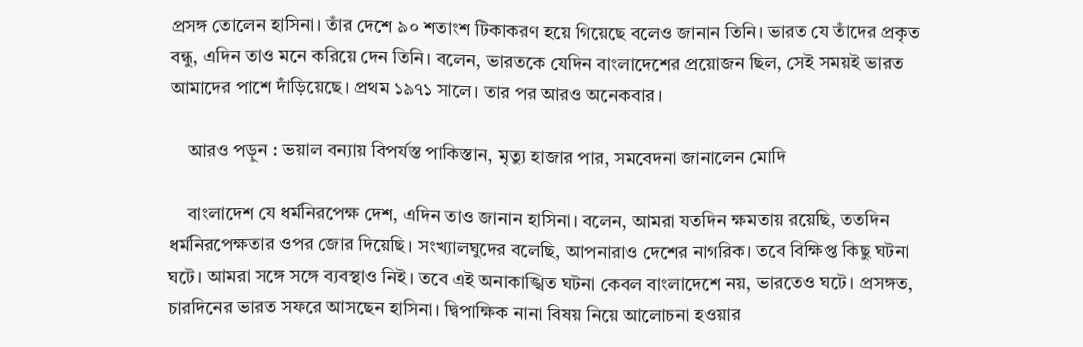প্রসঙ্গ তোলেন হাসিনা। তাঁর দেশে ৯০ শতাংশ টিকাকরণ হয়ে গিয়েছে বলেও জানান তিনি। ভারত যে তাঁদের প্রকৃত বন্ধু, এদিন তাও মনে করিয়ে দেন তিনি। বলেন, ভারতকে যেদিন বাংলাদেশের প্রয়োজন ছিল, সেই সময়ই ভারত আমাদের পাশে দাঁড়িয়েছে। প্রথম ১৯৭১ সালে। তার পর আরও অনেকবার।

    আরও পড়ুন : ভয়াল বন্যায় বিপর্যস্ত পাকিস্তান, মৃত্যু হাজার পার, সমবেদনা জানালেন মোদি

    বাংলাদেশ যে ধর্মনিরপেক্ষ দেশ, এদিন তাও জানান হাসিনা। বলেন, আমরা যতদিন ক্ষমতায় রয়েছি, ততদিন ধর্মনিরপেক্ষতার ওপর জোর দিয়েছি। সংখ্যালঘুদের বলেছি, আপনারাও দেশের নাগরিক। তবে বিক্ষিপ্ত কিছু ঘটনা ঘটে। আমরা সঙ্গে সঙ্গে ব্যবস্থাও নিই। তবে এই অনাকাঙ্খিত ঘটনা কেবল বাংলাদেশে নয়, ভারতেও ঘটে। প্রসঙ্গত, চারদিনের ভারত সফরে আসছেন হাসিনা। দ্বিপাক্ষিক নানা বিষয় নিয়ে আলোচনা হওয়ার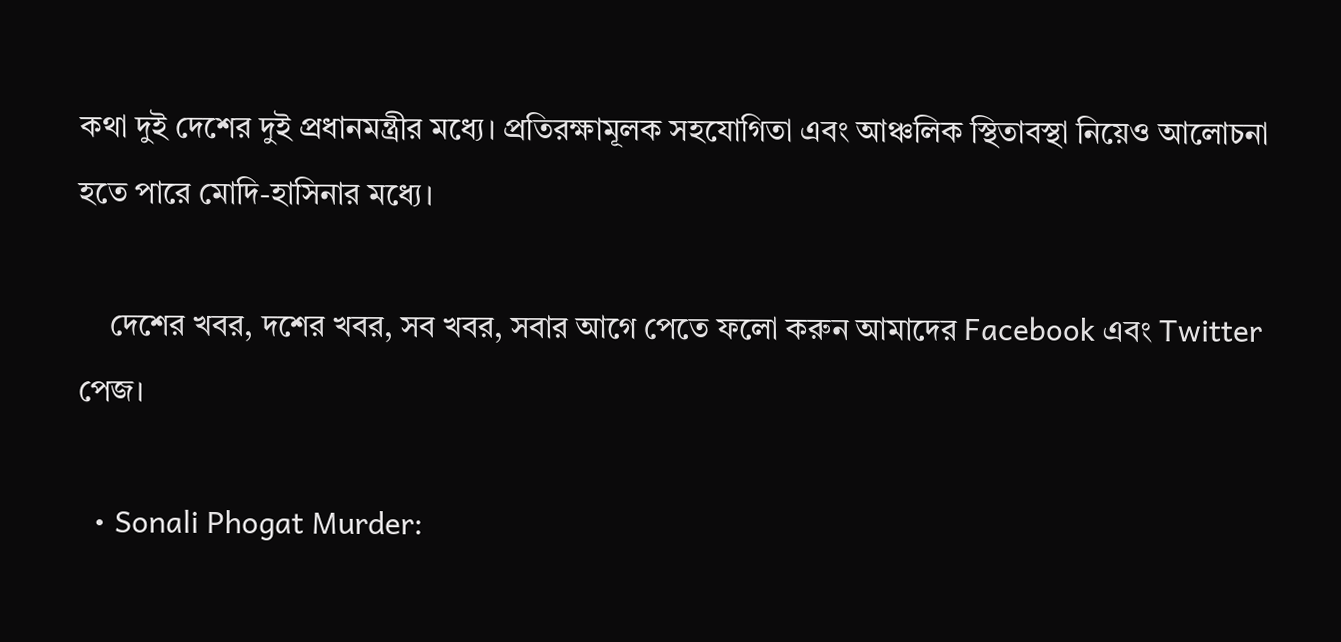কথা দুই দেশের দুই প্রধানমন্ত্রীর মধ্যে। প্রতিরক্ষামূলক সহযোগিতা এবং আঞ্চলিক স্থিতাবস্থা নিয়েও আলোচনা হতে পারে মোদি-হাসিনার মধ্যে।

    দেশের খবর, দশের খবর, সব খবর, সবার আগে পেতে ফলো করুন আমাদের Facebook এবং Twitter পেজ।

  • Sonali Phogat Murder: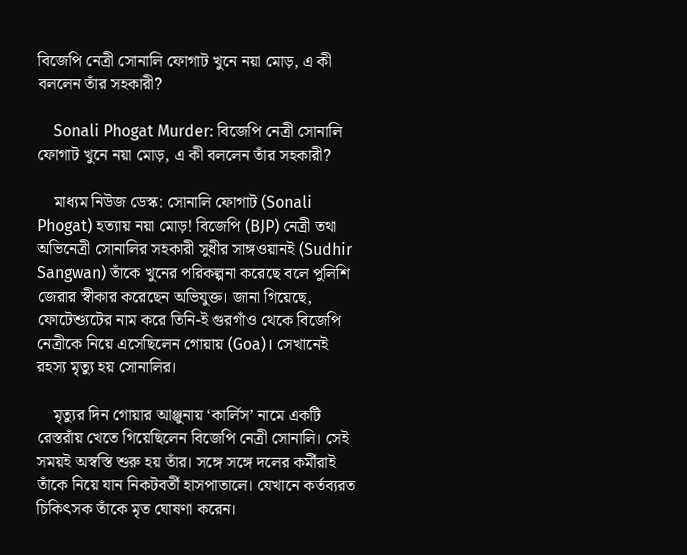বিজেপি নেত্রী সোনালি ফোগাট খুনে নয়া মোড়, এ কী বললেন তাঁর সহকারী?

    Sonali Phogat Murder: বিজেপি নেত্রী সোনালি ফোগাট খুনে নয়া মোড়, এ কী বললেন তাঁর সহকারী?

    মাধ্যম নিউজ ডেস্ক: সোনালি ফোগাট (Sonali Phogat) হত্যায় নয়া মোড়! বিজেপি (BJP) নেত্রী তথা অভিনেত্রী সোনালির সহকারী সুধীর সাঙ্গওয়ানই (Sudhir Sangwan) তাঁকে খুনের পরিকল্পনা করেছে বলে পুলিশি জেরার স্বীকার করেছেন অভিযুক্ত। জানা গিয়েছে, ফোটেশ্যুটের নাম করে তিনি-ই গুরগাঁও থেকে বিজেপি নেত্রীকে নিয়ে এসেছিলেন গোয়ায় (Goa)। সেখানেই রহস্য মৃত্যু হয় সোনালির।

    মৃত্যুর দিন গোয়ার আঞ্জুনায় ‘কার্লিস’ নামে একটি রেস্তরাঁয় খেতে গিয়েছিলেন বিজেপি নেত্রী সোনালি। সেই সময়ই অস্বস্তি শুরু হয় তাঁর। সঙ্গে সঙ্গে দলের কর্মীরাই তাঁকে নিয়ে যান নিকটবর্তী হাসপাতালে। যেখানে কর্তব্যরত চিকিৎসক তাঁকে মৃত ঘোষণা করেন।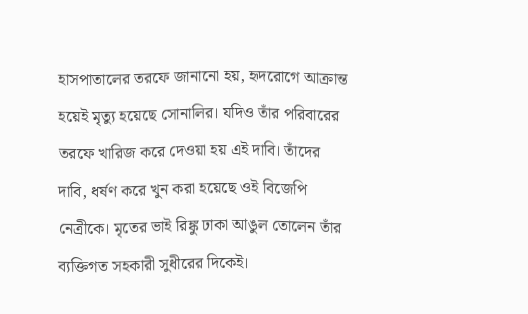হাসপাতালের তরফে জানানো হয়, হৃদরোগে আক্রান্ত হয়েই মৃত্যু হয়েছে সোনালির। যদিও তাঁর পরিবারের তরফে খারিজ করে দেওয়া হয় এই দাবি। তাঁদের দাবি, ধর্ষণ করে খুন করা হয়েছে ওই বিজেপি নেত্রীকে। মৃতের ভাই রিঙ্কু ঢাকা আঙুল তোলেন তাঁর ব্যক্তিগত সহকারী সুধীরের দিকেই।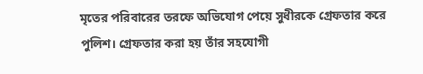মৃতের পরিবারের তরফে অভিযোগ পেয়ে সুধীরকে গ্রেফতার করে পুলিশ। গ্রেফতার করা হয় তাঁর সহযোগী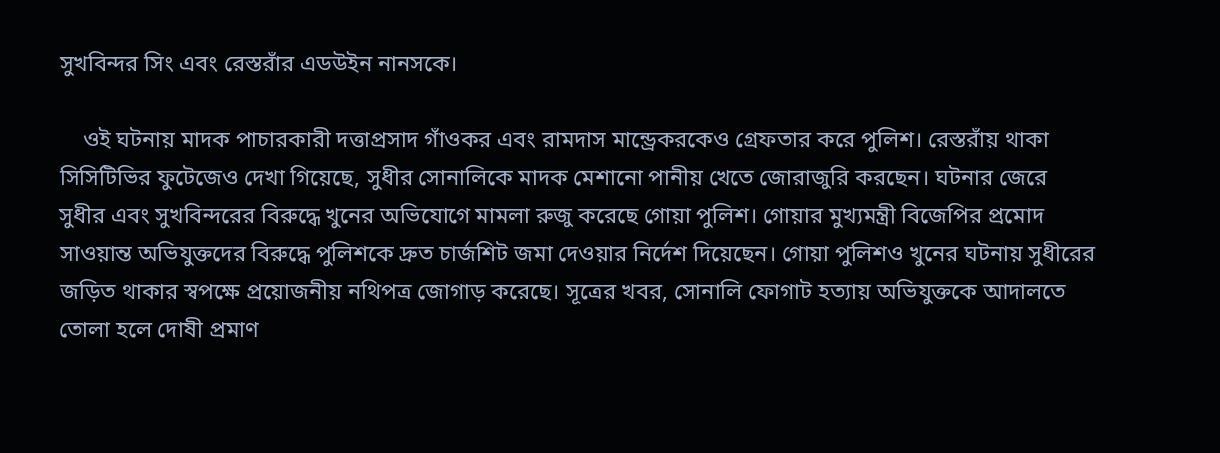সুখবিন্দর সিং এবং রেস্তরাঁর এডউইন নানসকে।

    ওই ঘটনায় মাদক পাচারকারী দত্তাপ্রসাদ গাঁওকর এবং রামদাস মান্ড্রেকরকেও গ্রেফতার করে পুলিশ। রেস্তরাঁয় থাকা সিসিটিভির ফুটেজেও দেখা গিয়েছে, সুধীর সোনালিকে মাদক মেশানো পানীয় খেতে জোরাজুরি করছেন। ঘটনার জেরে সুধীর এবং সুখবিন্দরের বিরুদ্ধে খুনের অভিযোগে মামলা রুজু করেছে গোয়া পুলিশ। গোয়ার মুখ্যমন্ত্রী বিজেপির প্রমোদ সাওয়ান্ত অভিযুক্তদের বিরুদ্ধে পুলিশকে দ্রুত চার্জশিট জমা দেওয়ার নির্দেশ দিয়েছেন। গোয়া পুলিশও খুনের ঘটনায় সুধীরের জড়িত থাকার স্বপক্ষে প্রয়োজনীয় নথিপত্র জোগাড় করেছে। সূত্রের খবর, সোনালি ফোগাট হত্যায় অভিযুক্তকে আদালতে তোলা হলে দোষী প্রমাণ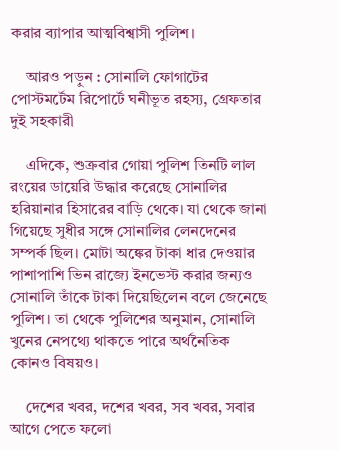করার ব্যাপার আত্মবিশ্বাসী পুলিশ।

    আরও পড়ুন : সোনালি ফোগাটের পোস্টমর্টেম রিপোর্টে ঘনীভূত রহস্য, গ্রেফতার দুই সহকারী

    এদিকে, শুক্রবার গোয়া পুলিশ তিনটি লাল রংয়ের ডায়েরি উদ্ধার করেছে সোনালির হরিয়ানার হিসারের বাড়ি থেকে। যা থেকে জানা গিয়েছে সুধীর সঙ্গে সোনালির লেনদেনের সম্পর্ক ছিল। মোটা অঙ্কের টাকা ধার দেওয়ার পাশাপাশি ভিন রাজ্যে ইনভেস্ট করার জন্যও সোনালি তাঁকে টাকা দিয়েছিলেন বলে জেনেছে পুলিশ। তা থেকে পুলিশের অনুমান, সোনালি খুনের নেপথ্যে থাকতে পারে অর্থনৈতিক কোনও বিষয়ও।

    দেশের খবর, দশের খবর, সব খবর, সবার আগে পেতে ফলো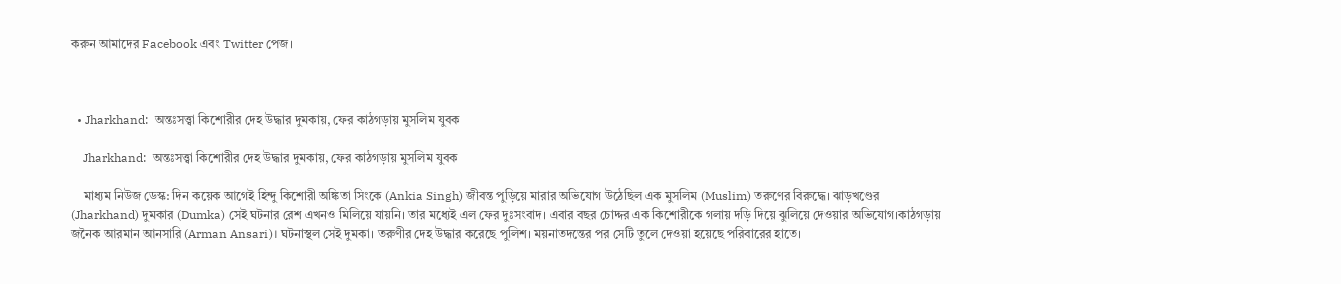করুন আমাদের Facebook এবং Twitter পেজ।



  • Jharkhand:  অন্তঃসত্ত্বা কিশোরীর দেহ উদ্ধার দুমকায়, ফের কাঠগড়ায় মুসলিম যুবক

    Jharkhand:  অন্তঃসত্ত্বা কিশোরীর দেহ উদ্ধার দুমকায়, ফের কাঠগড়ায় মুসলিম যুবক

    মাধ্যম নিউজ ডেস্ক: দিন কয়েক আগেই হিন্দু কিশোরী অঙ্কিতা সিংকে (Ankia Singh) জীবন্ত পুড়িয়ে মারার অভিযোগ উঠেছিল এক মুসলিম (Muslim) তরুণের বিরুদ্ধে। ঝাড়খণ্ডের (Jharkhand) দুমকার (Dumka) সেই ঘটনার রেশ এখনও মিলিয়ে যায়নি। তার মধ্যেই এল ফের দুঃসংবাদ। এবার বছর চোদ্দর এক কিশোরীকে গলায় দড়ি দিয়ে ঝুলিয়ে দেওয়ার অভিযোগ।কাঠগড়ায় জনৈক আরমান আনসারি (Arman Ansari)। ঘটনাস্থল সেই দুমকা। তরুণীর দেহ উদ্ধার করেছে পুলিশ। ময়নাতদন্তের পর সেটি তুলে দেওয়া হয়েছে পরিবারের হাতে।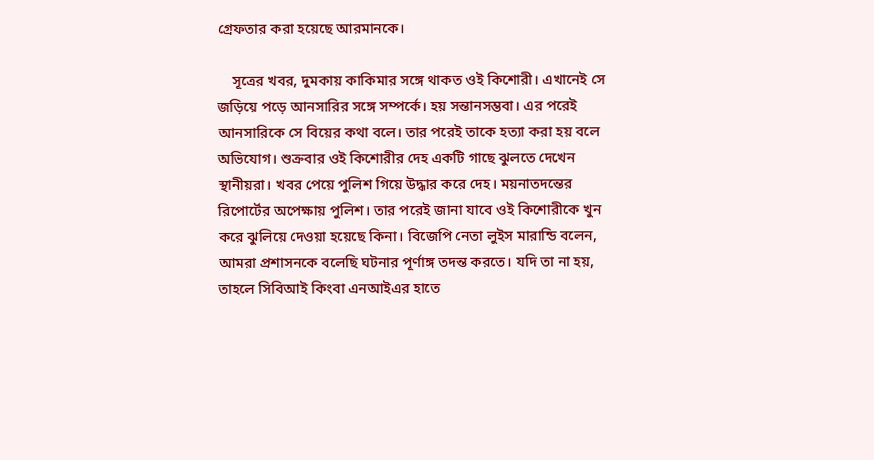গ্রেফতার করা হয়েছে আরমানকে।

    সূত্রের খবর, দুমকায় কাকিমার সঙ্গে থাকত ওই কিশোরী। এখানেই সে জড়িয়ে পড়ে আনসারির সঙ্গে সম্পর্কে। হয় সন্তানসম্ভবা। এর পরেই আনসারিকে সে বিয়ের কথা বলে। তার পরেই তাকে হত্যা করা হয় বলে অভিযোগ। শুক্রবার ওই কিশোরীর দেহ একটি গাছে ঝুলতে দেখেন স্থানীয়রা। খবর পেয়ে পুলিশ গিয়ে উদ্ধার করে দেহ। ময়নাতদন্তের রিপোর্টের অপেক্ষায় পুলিশ। তার পরেই জানা যাবে ওই কিশোরীকে খুন করে ঝুলিয়ে দেওয়া হয়েছে কিনা। বিজেপি নেতা লুইস মারান্ডি বলেন, আমরা প্রশাসনকে বলেছি ঘটনার পূর্ণাঙ্গ তদন্ত করতে। যদি তা না হয়, তাহলে সিবিআই কিংবা এনআইএর হাতে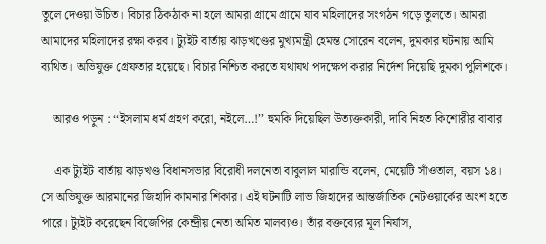তুলে দেওয়া উচিত। বিচার ঠিকঠাক না হলে আমরা গ্রামে গ্রামে যাব মহিলাদের সংগঠন গড়ে তুলতে। আমরা আমাদের মহিলাদের রক্ষা করব। ট্যুইট বার্তায় ঝাড়খণ্ডের মুখ্যমন্ত্রী হেমন্ত সোরেন বলেন, দুমকার ঘটনায় আমি ব্যথিত। অভিযুক্ত গ্রেফতার হয়েছে। বিচার নিশ্চিত করতে যথাযথ পদক্ষেপ করার নির্দেশ দিয়েছি দুমকা পুলিশকে।

    আরও পড়ুন : ‘‘ইসলাম ধর্ম গ্রহণ করো, নইলে…!’’ হুমকি দিয়েছিল উত্যক্তকারী, দাবি নিহত কিশোরীর বাবার

    এক ট্যুইট বার্তায় ঝাড়খণ্ড বিধানসভার বিরোধী দলনেতা বাবুলাল মারান্ডি বলেন, মেয়েটি সাঁওতাল, বয়স ১৪। সে অভিযুক্ত আরমানের জিহাদি কামনার শিকার। এই ঘটনাটি লাভ জিহাদের আন্তর্জাতিক নেটওয়ার্কের অংশ হতে পারে। ট্যুইট করেছেন বিজেপির কেন্দ্রীয় নেতা অমিত মালব্যও। তাঁর বক্তব্যের মূল নির্যাস,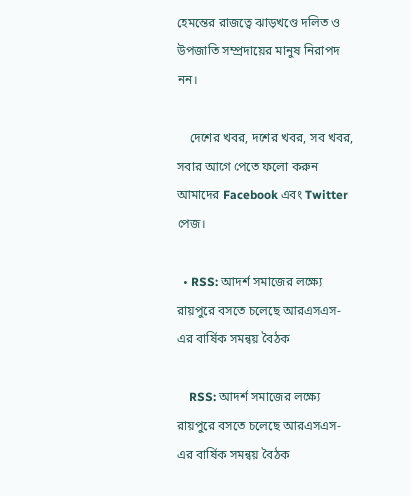হেমন্তের রাজত্বে ঝাড়খণ্ডে দলিত ও উপজাতি সম্প্রদায়ের মানুষ নিরাপদ নন।

    দেশের খবর, দশের খবর, সব খবর, সবার আগে পেতে ফলো করুন আমাদের Facebook এবং Twitter পেজ।

  • RSS: আদর্শ সমাজের লক্ষ্যে রায়পুরে বসতে চলেছে আরএসএস-এর বার্ষিক সমন্বয় বৈঠক

    RSS: আদর্শ সমাজের লক্ষ্যে রায়পুরে বসতে চলেছে আরএসএস-এর বার্ষিক সমন্বয় বৈঠক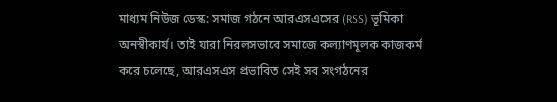মাধ্যম নিউজ ডেস্ক: সমাজ গঠনে আরএসএসের (RSS) ভূমিকা অনস্বীকার্য। তাই যারা নিরলসভাবে সমাজে কল্যাণমূলক কাজকর্ম করে চলেছে, আরএসএস প্রভাবিত সেই সব সংগঠনের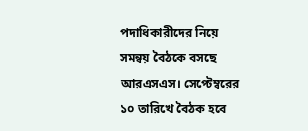পদাধিকারীদের নিয়ে সমন্বয় বৈঠকে বসছে আরএসএস। সেপ্টেম্বরের ১০ তারিখে বৈঠক হবে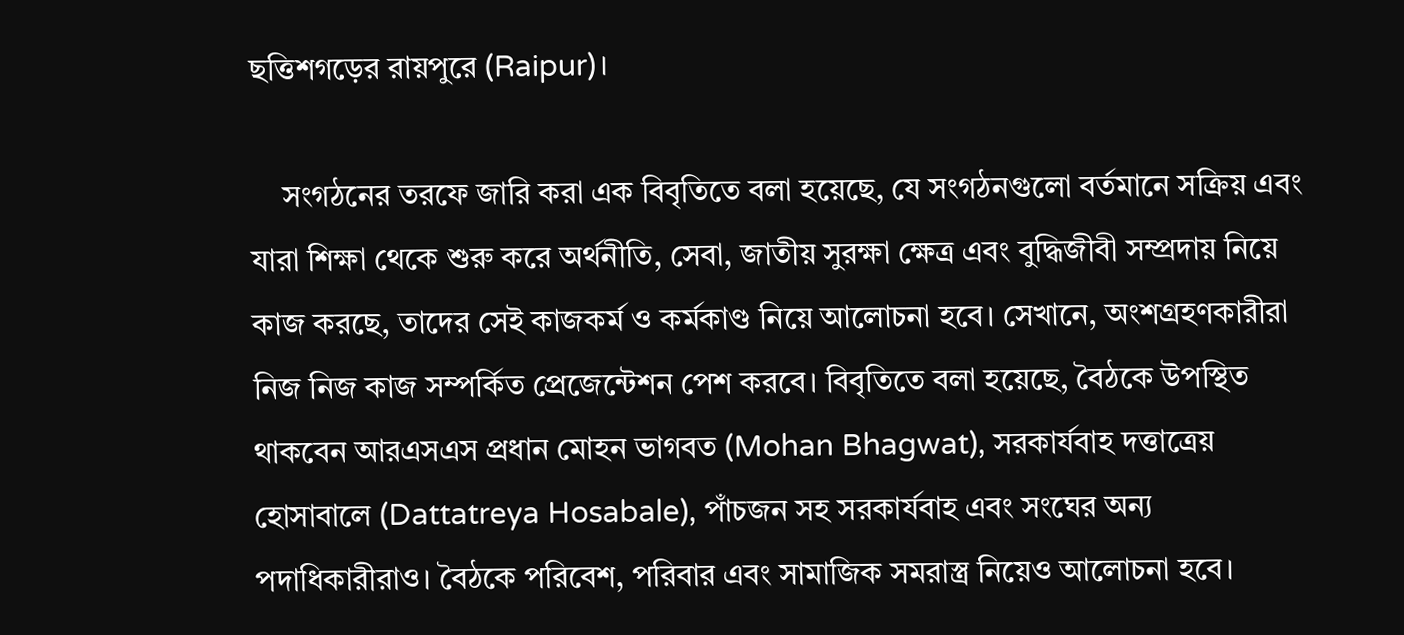ছত্তিশগড়ের রায়পুরে (Raipur)।

    সংগঠনের তরফে জারি করা এক বিবৃতিতে বলা হয়েছে, যে সংগঠনগুলো বর্তমানে সক্রিয় এবং যারা শিক্ষা থেকে শুরু করে অর্থনীতি, সেবা, জাতীয় সুরক্ষা ক্ষেত্র এবং বুদ্ধিজীবী সম্প্রদায় নিয়ে কাজ করছে, তাদের সেই কাজকর্ম ও কর্মকাণ্ড নিয়ে আলোচনা হবে। সেখানে, অংশগ্রহণকারীরা নিজ নিজ কাজ সম্পর্কিত প্রেজেন্টেশন পেশ করবে। বিবৃতিতে বলা হয়েছে, বৈঠকে উপস্থিত থাকবেন আরএসএস প্রধান মোহন ভাগবত (Mohan Bhagwat), সরকার্যবাহ দত্তাত্রেয় হোসাবালে (Dattatreya Hosabale), পাঁচজন সহ সরকার্যবাহ এবং সংঘের অন্য পদাধিকারীরাও। বৈঠকে পরিবেশ, পরিবার এবং সামাজিক সমরাস্ত্র নিয়েও আলোচনা হবে।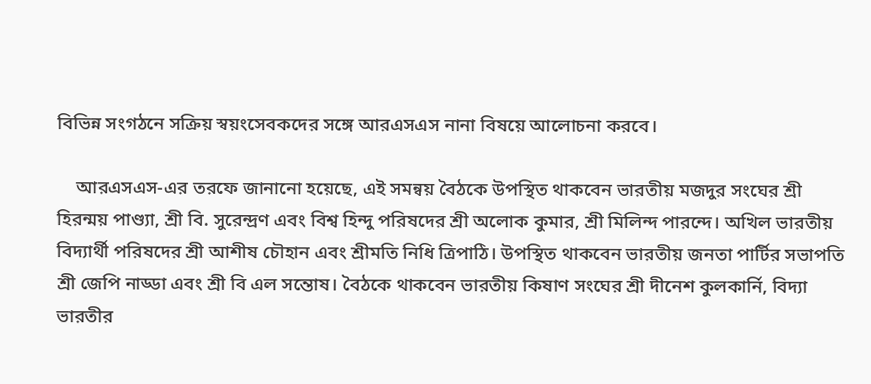বিভিন্ন সংগঠনে সক্রিয় স্বয়ংসেবকদের সঙ্গে আরএসএস নানা বিষয়ে আলোচনা করবে।

    আরএসএস-এর তরফে জানানো হয়েছে, এই সমন্বয় বৈঠকে উপস্থিত থাকবেন ভারতীয় মজদুর সংঘের শ্রী হিরন্ময় পাণ্ড্যা, শ্রী বি. সুরেন্দ্রণ এবং বিশ্ব হিন্দু পরিষদের শ্রী অলোক কুমার, শ্রী মিলিন্দ পারন্দে। অখিল ভারতীয় বিদ্যার্থী পরিষদের শ্রী আশীষ চৌহান এবং শ্রীমতি নিধি ত্রিপাঠি। উপস্থিত থাকবেন ভারতীয় জনতা পার্টির সভাপতি শ্রী জেপি নাড্ডা এবং শ্রী বি এল সন্তোষ। বৈঠকে থাকবেন ভারতীয় কিষাণ সংঘের শ্রী দীনেশ কুলকার্নি, বিদ্যা ভারতীর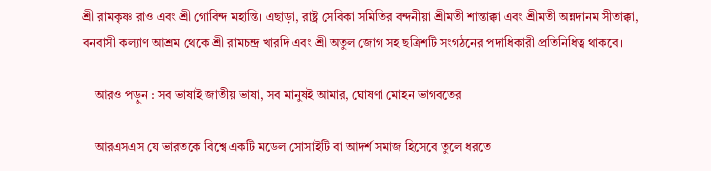শ্রী রামকৃষ্ণ রাও এবং শ্রী গোবিন্দ মহান্তি। এছাড়া, রাষ্ট্র সেবিকা সমিতির বন্দনীয়া শ্রীমতী শান্তাক্কা এবং শ্রীমতী অন্নদানম সীতাক্কা, বনবাসী কল্যাণ আশ্রম থেকে শ্রী রামচন্দ্র খারদি এবং শ্রী অতুল জোগ সহ ছত্রিশটি সংগঠনের পদাধিকারী প্রতিনিধিত্ব থাকবে।

    আরও পড়ুন : সব ভাষাই জাতীয় ভাষা, সব মানুষই আমার, ঘোষণা মোহন ভাগবতের

    আরএসএস যে ভারতকে বিশ্বে একটি মডেল সোসাইটি বা আদর্শ সমাজ হিসেবে তুলে ধরতে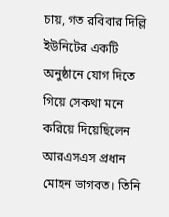চায়, গত রবিবার দিল্লি ইউনিটের একটি অনুষ্ঠানে যোগ দিতে গিয়ে সেকথা মনে করিয়ে দিয়েছিলেন আরএসএস প্রধান মোহন ভাগবত। তিনি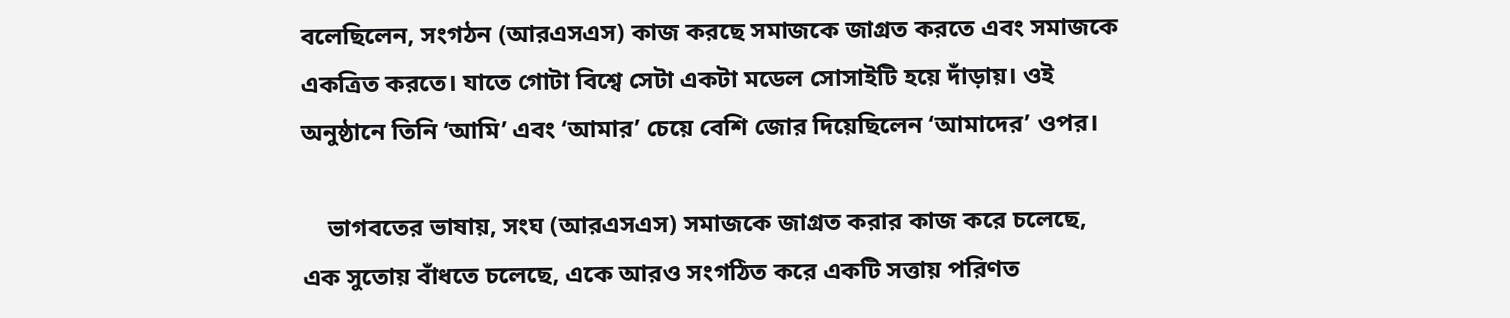বলেছিলেন, সংগঠন (আরএসএস) কাজ করছে সমাজকে জাগ্রত করতে এবং সমাজকে একত্রিত করতে। যাতে গোটা বিশ্বে সেটা একটা মডেল সোসাইটি হয়ে দাঁড়ায়। ওই অনুষ্ঠানে তিনি ‘আমি’ এবং ‘আমার’ চেয়ে বেশি জোর দিয়েছিলেন ‘আমাদের’ ওপর।

    ভাগবতের ভাষায়, সংঘ (আরএসএস) সমাজকে জাগ্রত করার কাজ করে চলেছে, এক সুতোয় বাঁধতে চলেছে, একে আরও সংগঠিত করে একটি সত্তায় পরিণত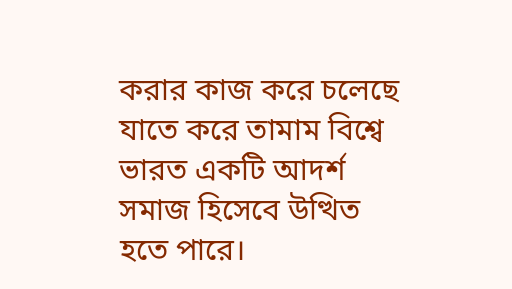করার কাজ করে চলেছে যাতে করে তামাম বিশ্বে ভারত একটি আদর্শ সমাজ হিসেবে উত্থিত হতে পারে।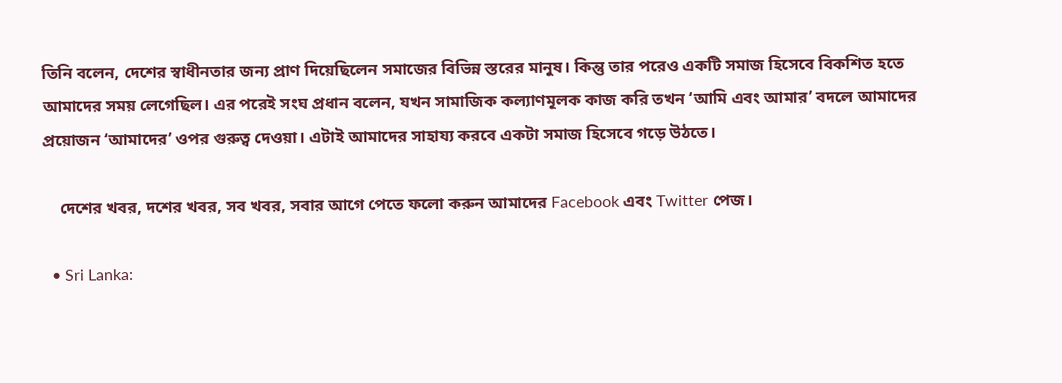তিনি বলেন, দেশের স্বাধীনতার জন্য প্রাণ দিয়েছিলেন সমাজের বিভিন্ন স্তরের মানুষ। কিন্তু তার পরেও একটি সমাজ হিসেবে বিকশিত হতে আমাদের সময় লেগেছিল। এর পরেই সংঘ প্রধান বলেন, যখন সামাজিক কল্যাণমূলক কাজ করি তখন ‘আমি এবং আমার’ বদলে আমাদের প্রয়োজন ‘আমাদের’ ওপর গুরুত্ব দেওয়া। এটাই আমাদের সাহায্য করবে একটা সমাজ হিসেবে গড়ে উঠতে।

    দেশের খবর, দশের খবর, সব খবর, সবার আগে পেতে ফলো করুন আমাদের Facebook এবং Twitter পেজ।

  • Sri Lanka: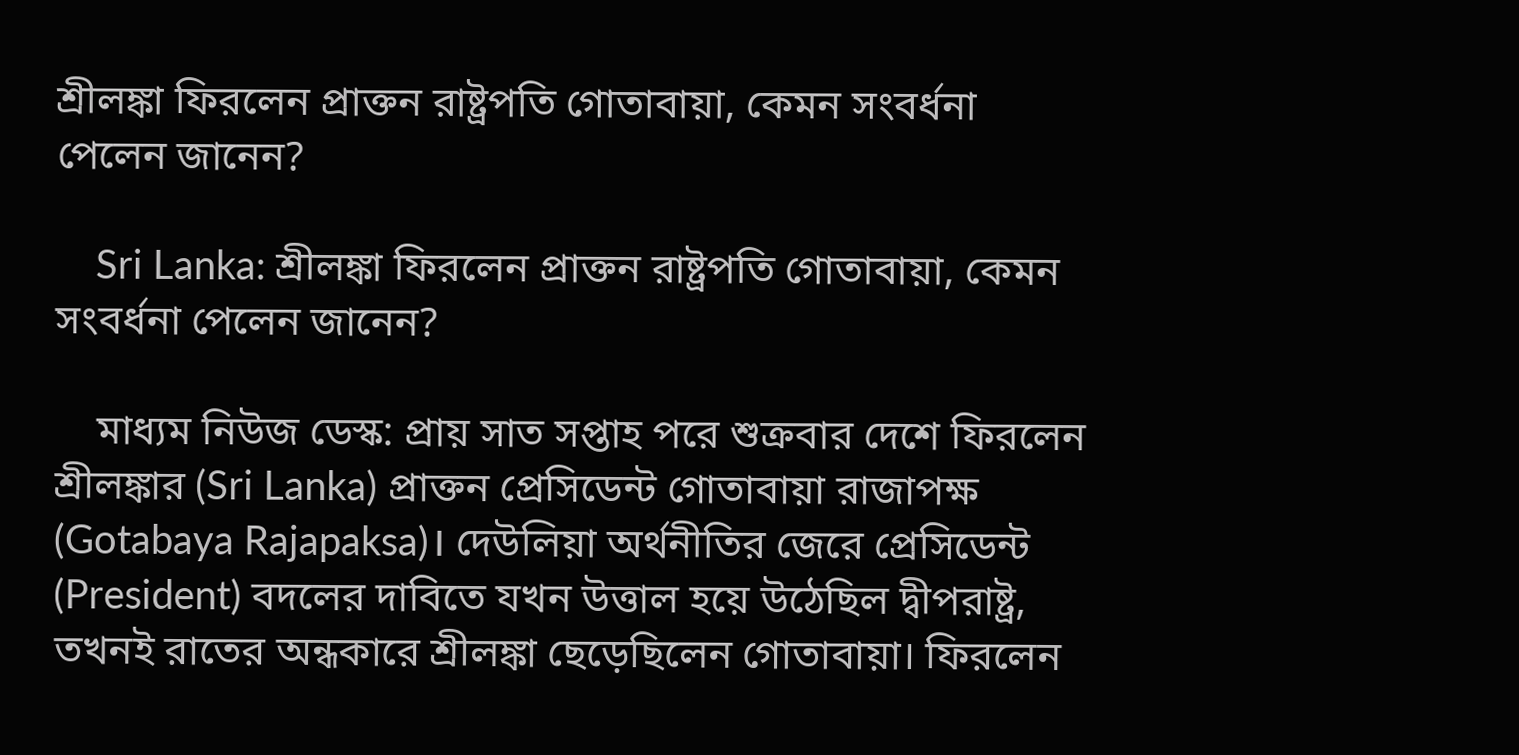শ্রীলঙ্কা ফিরলেন প্রাক্তন রাষ্ট্রপতি গোতাবায়া, কেমন সংবর্ধনা পেলেন জানেন?

    Sri Lanka: শ্রীলঙ্কা ফিরলেন প্রাক্তন রাষ্ট্রপতি গোতাবায়া, কেমন সংবর্ধনা পেলেন জানেন?

    মাধ্যম নিউজ ডেস্ক: প্রায় সাত সপ্তাহ পরে শুক্রবার দেশে ফিরলেন শ্রীলঙ্কার (Sri Lanka) প্রাক্তন প্রেসিডেন্ট গোতাবায়া রাজাপক্ষ (Gotabaya Rajapaksa)। দেউলিয়া অর্থনীতির জেরে প্রেসিডেন্ট (President) বদলের দাবিতে যখন উত্তাল হয়ে উঠেছিল দ্বীপরাষ্ট্র, তখনই রাতের অন্ধকারে শ্রীলঙ্কা ছেড়েছিলেন গোতাবায়া। ফিরলেন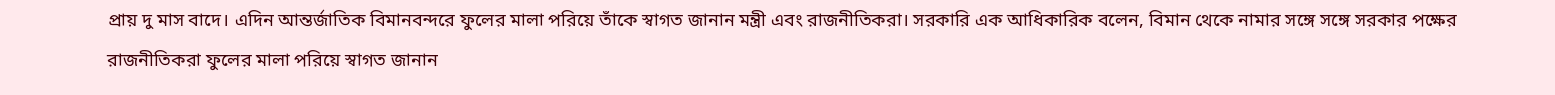প্রায় দু মাস বাদে। এদিন আন্তর্জাতিক বিমানবন্দরে ফুলের মালা পরিয়ে তাঁকে স্বাগত জানান মন্ত্রী এবং রাজনীতিকরা। সরকারি এক আধিকারিক বলেন, বিমান থেকে নামার সঙ্গে সঙ্গে সরকার পক্ষের রাজনীতিকরা ফুলের মালা পরিয়ে স্বাগত জানান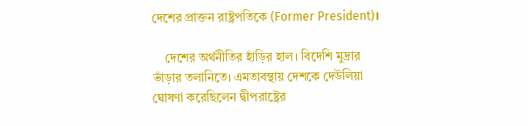দেশের প্রাক্তন রাষ্ট্রপতিকে (Former President)।

    দেশের অর্থনীতির হাঁড়ির হাল। বিদেশি মুদ্রার ভাঁড়ার তলানিতে। এমতাবস্থায় দেশকে দেউলিয়া ঘোষণা করেছিলেন দ্বীপরাষ্ট্রের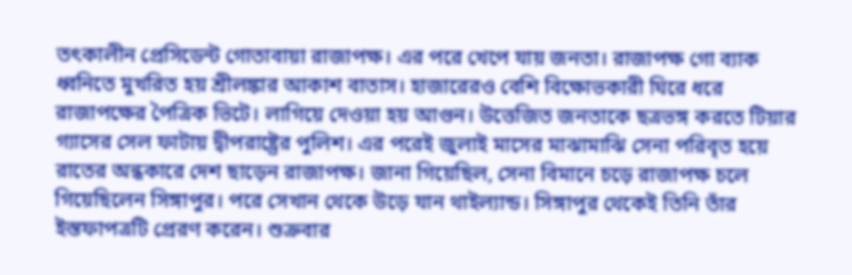তৎকালীন প্রেসিডেন্ট গোতাবায়া রাজাপক্ষ। এর পরে খেপে যায় জনতা। রাজাপক্ষ গো ব্যাক ধ্বনিতে মুখরিত হয় শ্রীলঙ্কার আকাশ বাতাস। হাজারেরও বেশি বিক্ষোভকারী ঘিরে ধরে রাজাপক্ষের পৈত্রিক ভিটে। লাগিয়ে দেওয়া হয় আগুন। উত্তেজিত জনতাকে ছত্রভঙ্গ করতে টিয়ার গ্যাসের সেল ফাটায় দ্বীপরাষ্ট্রের পুলিশ। এর পরেই জুলাই মাসের মাঝামাঝি সেনা পরিবৃত হয়ে রাতের অন্ধকারে দেশ ছাড়েন রাজাপক্ষ। জানা গিয়েছিল, সেনা বিমানে চড়ে রাজাপক্ষ চলে গিয়েছিলেন সিঙ্গাপুর। পরে সেখান থেকে উড়ে যান থাইল্যান্ড। সিঙ্গাপুর থেকেই তিনি তাঁর ইস্তফাপত্রটি প্রেরণ করেন। শুক্রবার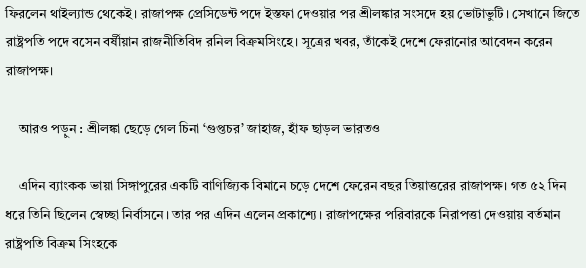ফিরলেন থাইল্যান্ড থেকেই। রাজাপক্ষ প্রেসিডেন্ট পদে ইস্তফা দেওয়ার পর শ্রীলঙ্কার সংসদে হয় ভোটাভুটি। সেখানে জিতে রাষ্ট্রপতি পদে বসেন বর্ষীয়ান রাজনীতিবিদ রনিল বিক্রমসিংহে। সূত্রের খবর, তাঁকেই দেশে ফেরানোর আবেদন করেন রাজাপক্ষ।

    আরও পড়ুন : শ্রীলঙ্কা ছেড়ে গেল চিনা ‘গুপ্তচর’ জাহাজ, হাঁফ ছাড়ল ভারতও

    এদিন ব্যাংকক ভায়া সিঙ্গাপুরের একটি বাণিজ্যিক বিমানে চড়ে দেশে ফেরেন বছর তিয়াত্তরের রাজাপক্ষ। গত ৫২ দিন ধরে তিনি ছিলেন স্বেচ্ছা নির্বাসনে। তার পর এদিন এলেন প্রকাশ্যে। রাজাপক্ষের পরিবারকে নিরাপত্তা দেওয়ায় বর্তমান রাষ্ট্রপতি বিক্রম সিংহকে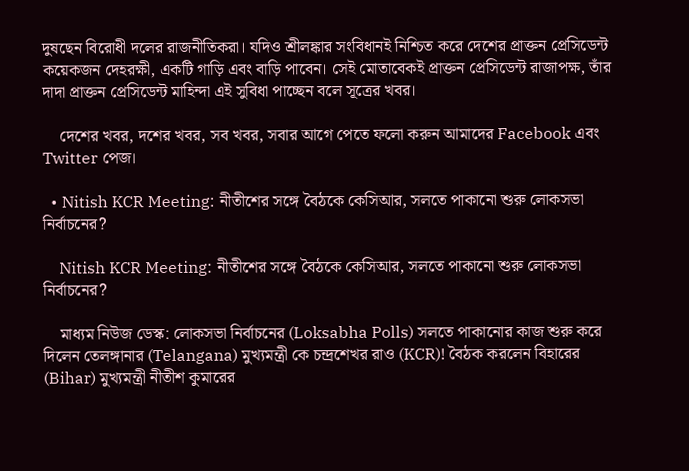দুষছেন বিরোধী দলের রাজনীতিকরা। যদিও শ্রীলঙ্কার সংবিধানই নিশ্চিত করে দেশের প্রাক্তন প্রেসিডেন্ট কয়েকজন দেহরক্ষী, একটি গাড়ি এবং বাড়ি পাবেন। সেই মোতাবেকই প্রাক্তন প্রেসিডেন্ট রাজাপক্ষ, তাঁর দাদা প্রাক্তন প্রেসিডেন্ট মাহিন্দা এই সুবিধা পাচ্ছেন বলে সূত্রের খবর।

    দেশের খবর, দশের খবর, সব খবর, সবার আগে পেতে ফলো করুন আমাদের Facebook এবং Twitter পেজ।

  • Nitish KCR Meeting: নীতীশের সঙ্গে বৈঠকে কেসিআর, সলতে পাকানো শুরু লোকসভা নির্বাচনের?

    Nitish KCR Meeting: নীতীশের সঙ্গে বৈঠকে কেসিআর, সলতে পাকানো শুরু লোকসভা নির্বাচনের?

    মাধ্যম নিউজ ডেস্ক: লোকসভা নির্বাচনের (Loksabha Polls) সলতে পাকানোর কাজ শুরু করে দিলেন তেলঙ্গানার (Telangana) মুখ্যমন্ত্রী কে চন্দ্রশেখর রাও (KCR)! বৈঠক করলেন বিহারের (Bihar) মুখ্যমন্ত্রী নীতীশ কুমারের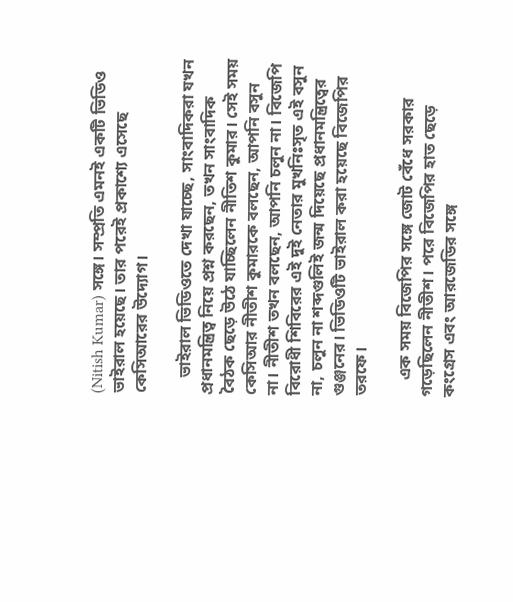(Nitish Kumar) সঙ্গে। সম্প্রতি এমনই একটি ভিডিও ভাইরাল হয়েছে। তার পরেই প্রকাশ্যে এসেছে কেসিআরের উদ্যোগ।

    ভাইরাল ভিডিওতে দেখা যাচ্ছে, সাংবাদিকরা যখন প্রধানমন্ত্রিত্ব নিয়ে প্রশ্ন করছেন, তখন সাংবাদিক বৈঠক ছেড়ে উঠে যাচ্ছিলেন নীতিশ কুমার। সেই সময় কেসিআর নীতীশ কুমারকে বলছেন, আপনি বসুন না। নীতীশ তখন বলছেন, আপনি চলুন না। বিজেপি বিরোধী শিবিরের এই দুই নেতার মুখনিঃসৃত এই বসুন না, চলুন না শব্দগুলিই জন্ম দিয়েছে প্রধানমন্ত্রিত্বের গুঞ্জনের। ভিডিওটি ভাইরাল করা হয়েছে বিজেপির তরফে।

    এক সময় বিজেপির সঙ্গে জোট বেঁধে সরকার গড়েছিলেন নীতীশ। পরে বিজেপির হাত ছেড়ে কংগ্রেস এবং আরজেডির সঙ্গে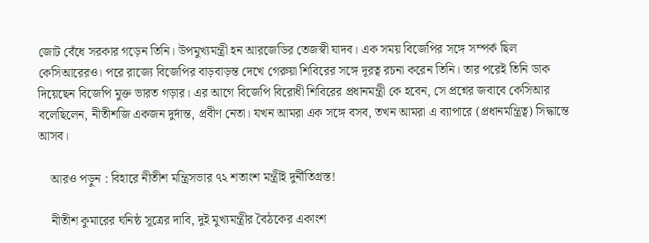জোট বেঁধে সরকার গড়েন তিনি। উপমুখ্যমন্ত্রী হন আরজেডির তেজস্বী যাদব। এক সময় বিজেপির সঙ্গে সম্পর্ক ছিল কেসিআরেরও। পরে রাজ্যে বিজেপির বাড়বাড়ন্ত দেখে গেরুয়া শিবিরের সঙ্গে দূরত্ব রচনা করেন তিনি। তার পরেই তিনি ডাক দিয়েছেন বিজেপি মুক্ত ভারত গড়ার। এর আগে বিজেপি বিরোধী শিবিরের প্রধানমন্ত্রী কে হবেন, সে প্রশ্নের জবাবে কেসিআর বলেছিলেন, নীতীশজি একজন দুর্দান্ত, প্রবীণ নেতা। যখন আমরা এক সঙ্গে বসব, তখন আমরা এ ব্যাপারে (প্রধানমন্ত্রিত্ব) সিদ্ধান্তে আসব।

    আরও পড়ুন : বিহারে নীতীশ মন্ত্রিসভার ৭২ শতাংশ মন্ত্রীই দুর্নীতিগ্রস্ত!

    নীতীশ কুমারের ঘনিষ্ঠ সূত্রের দাবি, দুই মুখ্যমন্ত্রীর বৈঠকের একাংশ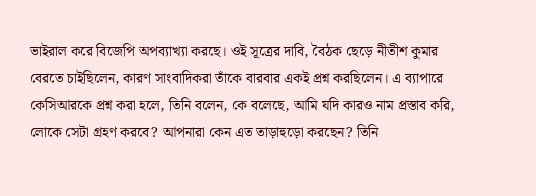ভাইরাল করে বিজেপি অপব্যাখ্যা করছে। ওই সূত্রের দাবি, বৈঠক ছেড়ে নীতীশ কুমার বেরতে চাইছিলেন, কারণ সাংবাদিকরা তাঁকে বারবার একই প্রশ্ন করছিলেন। এ ব্যাপারে কেসিআরকে প্রশ্ন করা হলে, তিনি বলেন, কে বলেছে, আমি যদি কারও নাম প্রস্তাব করি, লোকে সেটা গ্রহণ করবে? আপনারা কেন এত তাড়াহুড়ো করছেন? তিনি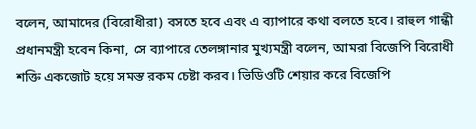বলেন, আমাদের (বিরোধীরা) বসতে হবে এবং এ ব্যাপারে কথা বলতে হবে। রাহুল গান্ধী প্রধানমন্ত্রী হবেন কিনা, সে ব্যাপারে তেলঙ্গানার মুখ্যমন্ত্রী বলেন, আমরা বিজেপি বিরোধী শক্তি একজোট হয়ে সমস্ত রকম চেষ্টা করব। ভিডিওটি শেয়ার করে বিজেপি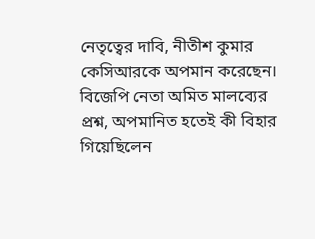নেতৃত্বের দাবি, নীতীশ কুমার কেসিআরকে অপমান করেছেন। বিজেপি নেতা অমিত মালব্যের প্রশ্ন, অপমানিত হতেই কী বিহার গিয়েছিলেন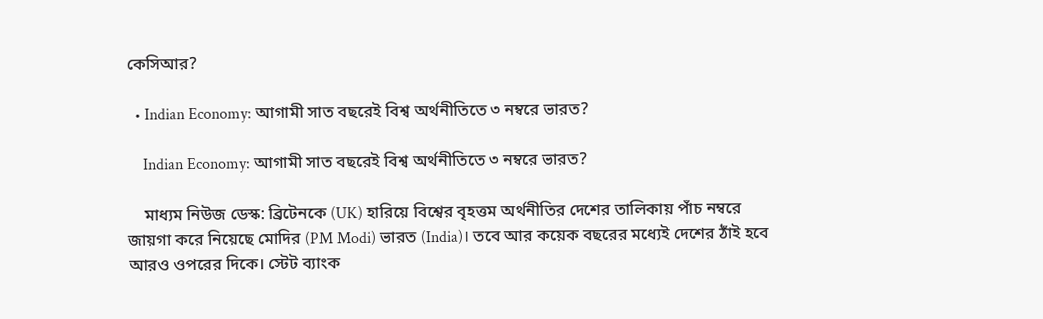কেসিআর?

  • Indian Economy: আগামী সাত বছরেই বিশ্ব অর্থনীতিতে ৩ নম্বরে ভারত?

    Indian Economy: আগামী সাত বছরেই বিশ্ব অর্থনীতিতে ৩ নম্বরে ভারত?

    মাধ্যম নিউজ ডেস্ক: ব্রিটেনকে (UK) হারিয়ে বিশ্বের বৃহত্তম অর্থনীতির দেশের তালিকায় পাঁচ নম্বরে জায়গা করে নিয়েছে মোদির (PM Modi) ভারত (India)। তবে আর কয়েক বছরের মধ্যেই দেশের ঠাঁই হবে আরও ওপরের দিকে। স্টেট ব্যাংক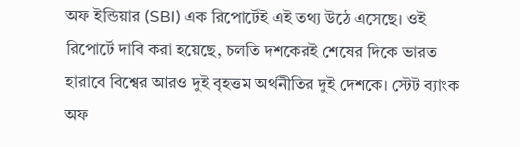অফ ইন্ডিয়ার (SBI) এক রিপোর্টেই এই তথ্য উঠে এসেছে। ওই রিপোর্টে দাবি করা হয়েছে, চলতি দশকেরই শেষের দিকে ভারত হারাবে বিশ্বের আরও দুই বৃহত্তম অর্থনীতির দুই দেশকে। স্টেট ব্যাংক অফ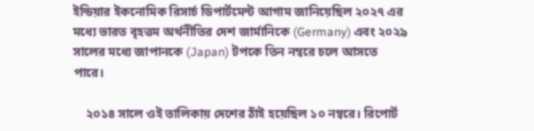ইন্ডিয়ার ইকনোমিক রিসার্চ ডিপার্টমেন্ট আগাম জানিয়েছিল ২০২৭ এর মধ্যে ভারত বৃহত্তম অর্থনীতির দেশ জার্মানিকে (Germany) এবং ২০২৯ সালের মধ্যে জাপানকে (Japan) টপকে তিন নম্বরে চলে আসতে পারে।

    ২০১৪ সালে ওই তালিকায় দেশের ঠাঁই হয়েছিল ১০ নম্বরে। রিপোর্ট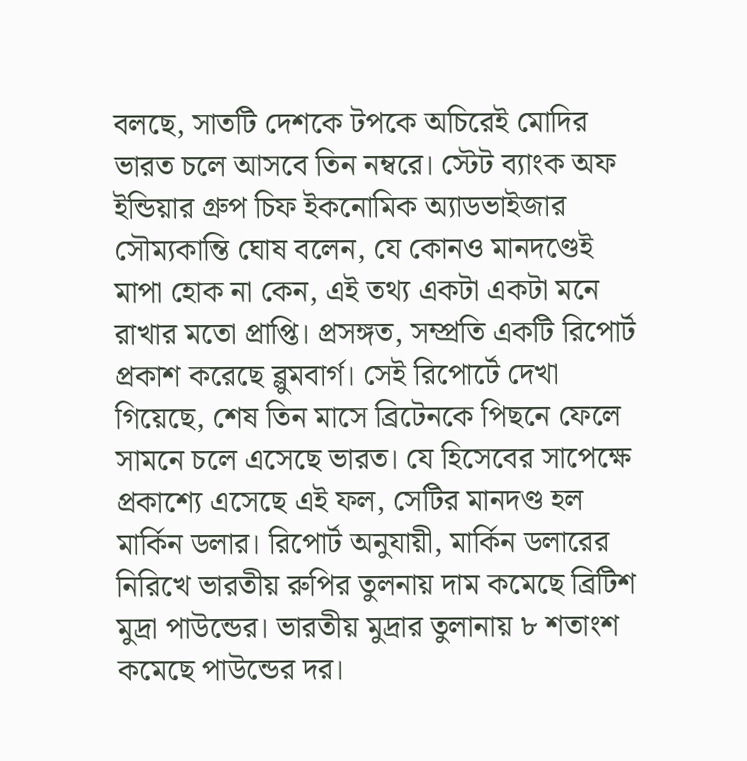বলছে, সাতটি দেশকে টপকে অচিরেই মোদির ভারত চলে আসবে তিন নম্বরে। স্টেট ব্যাংক অফ ইন্ডিয়ার গ্রুপ চিফ ইকনোমিক অ্যাডভাইজার সৌম্যকান্তি ঘোষ বলেন, যে কোনও মানদণ্ডেই মাপা হোক না কেন, এই তথ্য একটা একটা মনে রাখার মতো প্রাপ্তি। প্রসঙ্গত, সম্প্রতি একটি রিপোর্ট প্রকাশ করেছে ব্লুমবার্গ। সেই রিপোর্টে দেখা গিয়েছে, শেষ তিন মাসে ব্রিটেনকে পিছনে ফেলে সামনে চলে এসেছে ভারত। যে হিসেবের সাপেক্ষে প্রকাশ্যে এসেছে এই ফল, সেটির মানদণ্ড হল মার্কিন ডলার। রিপোর্ট অনুযায়ী, মার্কিন ডলারের নিরিখে ভারতীয় রুপির তুলনায় দাম কমেছে ব্রিটিশ মুদ্রা পাউন্ডের। ভারতীয় মুদ্রার তুলানায় ৮ শতাংশ কমেছে পাউন্ডের দর।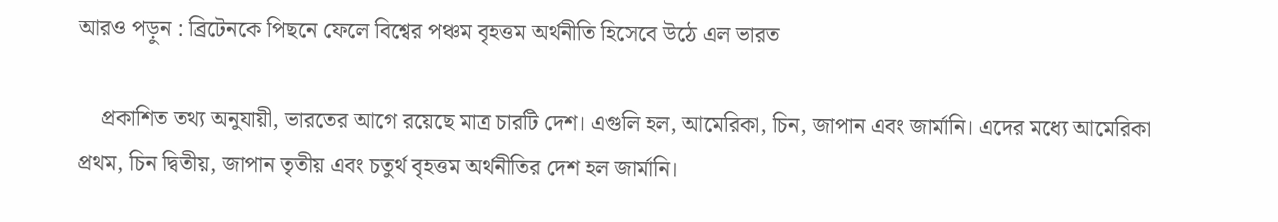আরও পড়ুন : ব্রিটেনকে পিছনে ফেলে বিশ্বের পঞ্চম বৃহত্তম অর্থনীতি হিসেবে উঠে এল ভারত

    প্রকাশিত তথ্য অনুযায়ী, ভারতের আগে রয়েছে মাত্র চারটি দেশ। এগুলি হল, আমেরিকা, চিন, জাপান এবং জার্মানি। এদের মধ্যে আমেরিকা প্রথম, চিন দ্বিতীয়, জাপান তৃতীয় এবং চতুর্থ বৃহত্তম অর্থনীতির দেশ হল জার্মানি।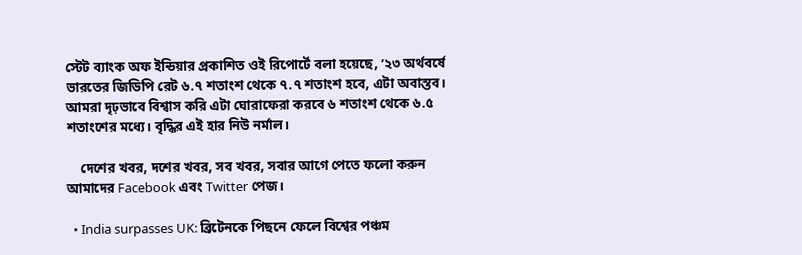স্টেট ব্যাংক অফ ইন্ডিয়ার প্রকাশিত ওই রিপোর্টে বলা হয়েছে, ’২৩ অর্থবর্ষে ভারতের জিডিপি রেট ৬.৭ শতাংশ থেকে ৭.৭ শতাংশ হবে, এটা অবাস্তব। আমরা দৃঢ়ভাবে বিশ্বাস করি এটা ঘোরাফেরা করবে ৬ শতাংশ থেকে ৬.৫ শতাংশের মধ্যে। বৃদ্ধির এই হার নিউ নর্মাল।

    দেশের খবর, দশের খবর, সব খবর, সবার আগে পেতে ফলো করুন আমাদের Facebook এবং Twitter পেজ।

  • India surpasses UK: ব্রিটেনকে পিছনে ফেলে বিশ্বের পঞ্চম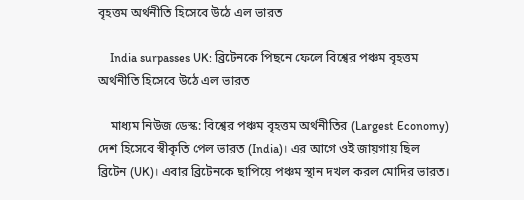বৃহত্তম অর্থনীতি হিসেবে উঠে এল ভারত

    India surpasses UK: ব্রিটেনকে পিছনে ফেলে বিশ্বের পঞ্চম বৃহত্তম অর্থনীতি হিসেবে উঠে এল ভারত

    মাধ্যম নিউজ ডেস্ক: বিশ্বের পঞ্চম বৃহত্তম অর্থনীতির (Largest Economy) দেশ হিসেবে স্বীকৃতি পেল ভারত (India)। এর আগে ওই জায়গায় ছিল ব্রিটেন (UK)। এবার ব্রিটেনকে ছাপিয়ে পঞ্চম স্থান দখল করল মোদির ভারত।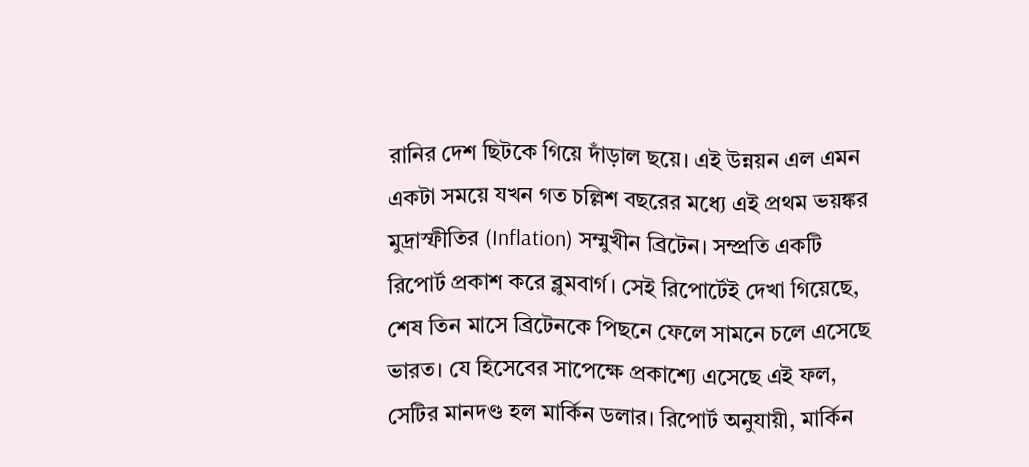রানির দেশ ছিটকে গিয়ে দাঁড়াল ছয়ে। এই উন্নয়ন এল এমন একটা সময়ে যখন গত চল্লিশ বছরের মধ্যে এই প্রথম ভয়ঙ্কর মুদ্রাস্ফীতির (Inflation) সম্মুখীন ব্রিটেন। সম্প্রতি একটি রিপোর্ট প্রকাশ করে ব্লুমবার্গ। সেই রিপোর্টেই দেখা গিয়েছে, শেষ তিন মাসে ব্রিটেনকে পিছনে ফেলে সামনে চলে এসেছে ভারত। যে হিসেবের সাপেক্ষে প্রকাশ্যে এসেছে এই ফল, সেটির মানদণ্ড হল মার্কিন ডলার। রিপোর্ট অনুযায়ী, মার্কিন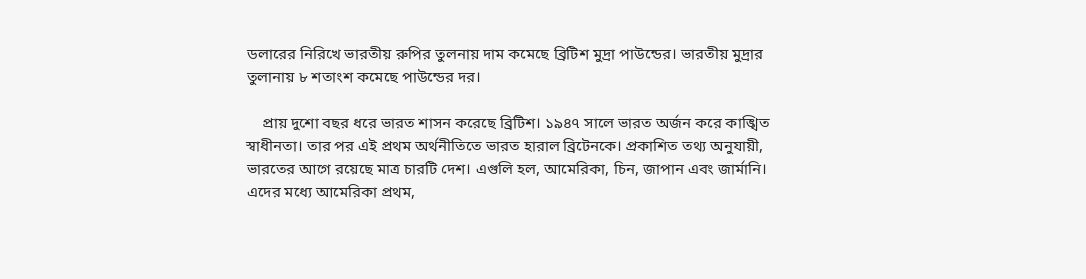ডলারের নিরিখে ভারতীয় রুপির তুলনায় দাম কমেছে ব্রিটিশ মুদ্রা পাউন্ডের। ভারতীয় মুদ্রার তুলানায় ৮ শতাংশ কমেছে পাউন্ডের দর।

    প্রায় দুশো বছর ধরে ভারত শাসন করেছে ব্রিটিশ। ১৯৪৭ সালে ভারত অর্জন করে কাঙ্খিত স্বাধীনতা। তার পর এই প্রথম অর্থনীতিতে ভারত হারাল ব্রিটেনকে। প্রকাশিত তথ্য অনুযায়ী, ভারতের আগে রয়েছে মাত্র চারটি দেশ। এগুলি হল, আমেরিকা, চিন, জাপান এবং জার্মানি। এদের মধ্যে আমেরিকা প্রথম,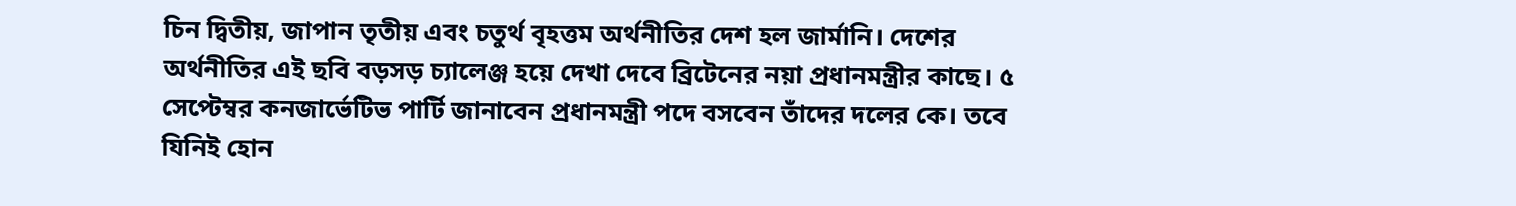চিন দ্বিতীয়, জাপান তৃতীয় এবং চতুর্থ বৃহত্তম অর্থনীতির দেশ হল জার্মানি। দেশের অর্থনীতির এই ছবি বড়সড় চ্যালেঞ্জ হয়ে দেখা দেবে ব্রিটেনের নয়া প্রধানমন্ত্রীর কাছে। ৫ সেপ্টেম্বর কনজার্ভেটিভ পার্টি জানাবেন প্রধানমন্ত্রী পদে বসবেন তাঁদের দলের কে। তবে যিনিই হোন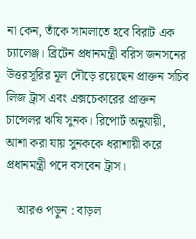না কেন, তাঁকে সামলাতে হবে বিরাট এক চ্যালেঞ্জ। ব্রিটেন প্রধানমন্ত্রী বরিস জনসনের উত্তরসূরির মূল দৌড়ে রয়েছেন প্রাক্তন সচিব লিজ ট্রাস এবং এক্সচেকারের প্রাক্তন চান্সেলর ঋষি সুনক। রিপোর্ট অনুযায়ী, আশা করা যায় সুনককে ধরাশায়ী করে প্রধানমন্ত্রী পদে বসবেন ট্রাস।

    আরও পড়ুন : বাড়ল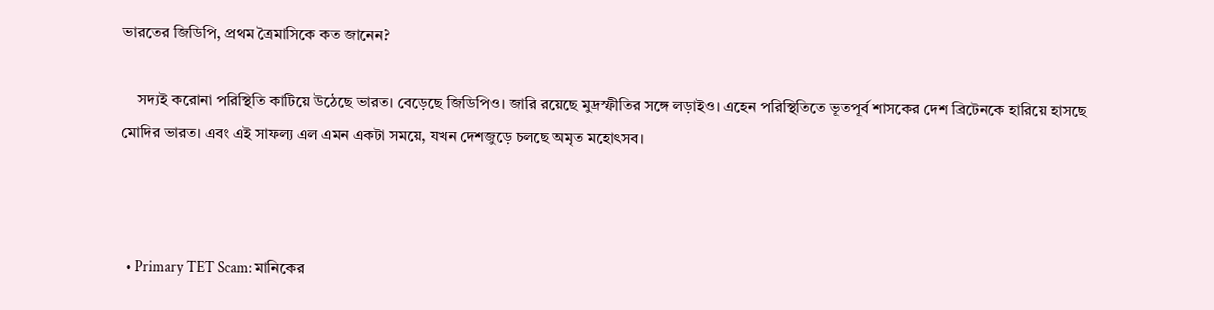ভারতের জিডিপি, প্রথম ত্রৈমাসিকে কত জানেন?

    সদ্যই করোনা পরিস্থিতি কাটিয়ে উঠেছে ভারত। বেড়েছে জিডিপিও। জারি রয়েছে মুদ্রস্ফীতির সঙ্গে লড়াইও। এহেন পরিস্থিতিতে ভূতপূর্ব শাসকের দেশ ব্রিটেনকে হারিয়ে হাসছে মোদির ভারত। এবং এই সাফল্য এল এমন একটা সময়ে, যখন দেশজুড়ে চলছে অমৃত মহোৎসব।



  • Primary TET Scam: মানিকের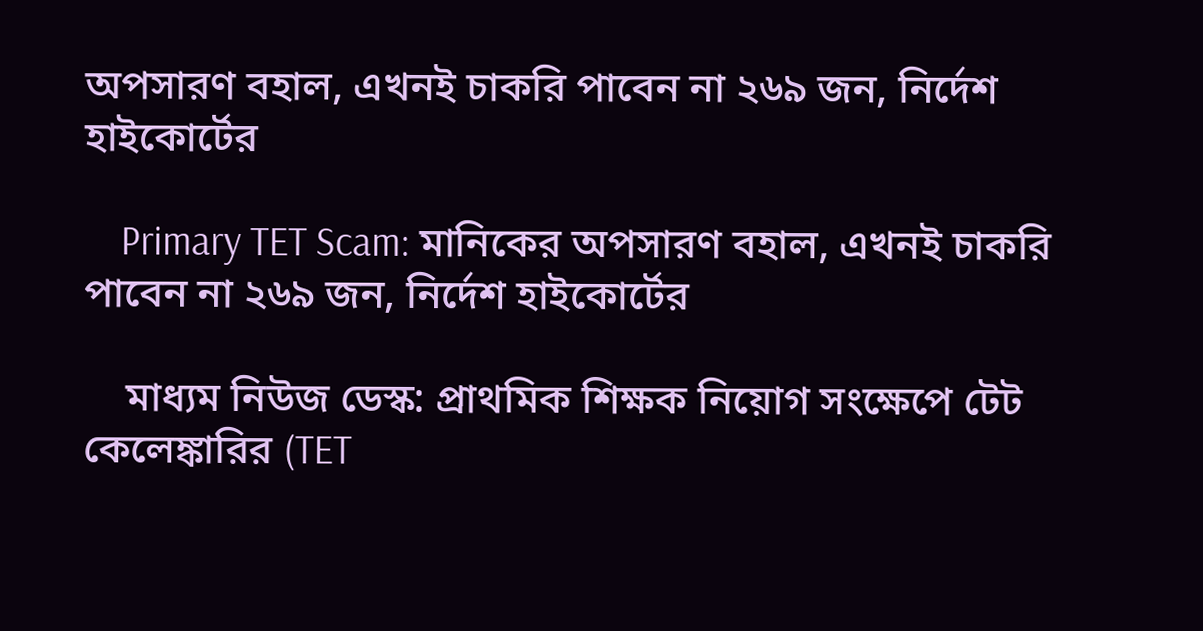অপসারণ বহাল, এখনই চাকরি পাবেন না ২৬৯ জন, নির্দেশ হাইকোর্টের

    Primary TET Scam: মানিকের অপসারণ বহাল, এখনই চাকরি পাবেন না ২৬৯ জন, নির্দেশ হাইকোর্টের

    মাধ্যম নিউজ ডেস্ক: প্রাথমিক শিক্ষক নিয়োগ সংক্ষেপে টেট কেলেঙ্কারির (TET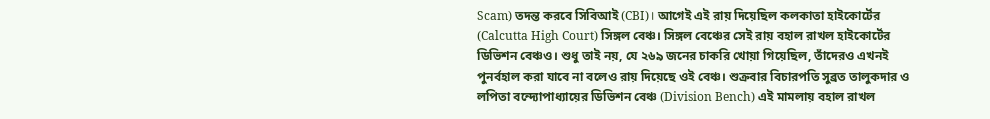Scam) তদন্ত করবে সিবিআই (CBI)। আগেই এই রায় দিয়েছিল কলকাতা হাইকোর্টের (Calcutta High Court) সিঙ্গল বেঞ্চ। সিঙ্গল বেঞ্চের সেই রায় বহাল রাখল হাইকোর্টের ডিভিশন বেঞ্চও। শুধু তাই নয়, যে ২৬৯ জনের চাকরি খোয়া গিয়েছিল, তাঁদেরও এখনই পুনর্বহাল করা যাবে না বলেও রায় দিয়েছে ওই বেঞ্চ। শুক্রবার বিচারপতি সুব্রত তালুকদার ও লপিতা বন্দ্যোপাধ্যায়ের ডিভিশন বেঞ্চ (Division Bench) এই মামলায় বহাল রাখল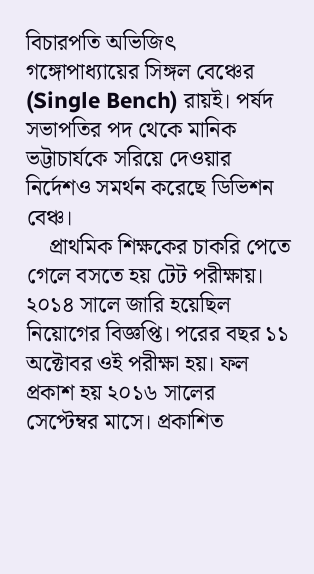বিচারপতি অভিজিৎ গঙ্গোপাধ্যায়ের সিঙ্গল বেঞ্চের (Single Bench) রায়ই। পর্ষদ সভাপতির পদ থেকে মানিক ভট্টাচার্যকে সরিয়ে দেওয়ার নির্দেশও সমর্থন করেছে ডিভিশন বেঞ্চ।
    প্রাথমিক শিক্ষকের চাকরি পেতে গেলে বসতে হয় টেট পরীক্ষায়। ২০১৪ সালে জারি হয়েছিল নিয়োগের বিজ্ঞপ্তি। পরের বছর ১১ অক্টোবর ওই পরীক্ষা হয়। ফল প্রকাশ হয় ২০১৬ সালের সেপ্টেম্বর মাসে। প্রকাশিত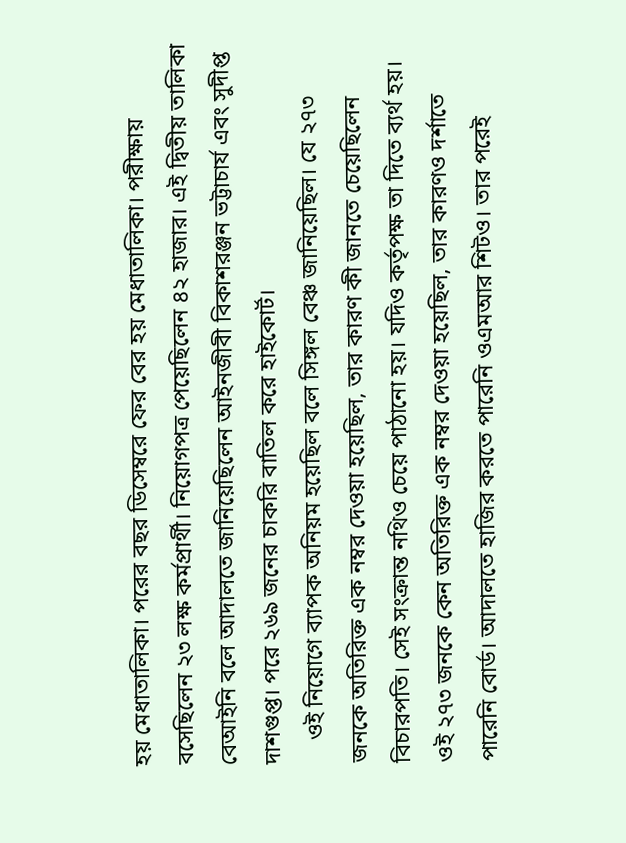হয় মেধাতালিকা। পরের বছর ডিসেম্বরে ফের বের হয় মেধাতালিকা। পরীক্ষায় বসেছিলেন ২৩ লক্ষ কর্মপ্রার্থী। নিয়োগপত্র পেয়েছিলেন ৪২ হাজার। এই দ্বিতীয় তালিকা বেআইনি বলে আদালতে জানিয়েছিলেন আইনজীবী বিকাশরঞ্জন ভট্টাচার্য এবং সুদীপ্ত দাশগুপ্ত। পরে ২৬৯ জনের চাকরি বাতিল করে হাইকোর্ট।
    ওই নিয়োগে ব্যাপক অনিয়ম হয়েছিল বলে সিঙ্গল বেঞ্চ জানিয়েছিল। যে ২৭৩ জনকে অতিরিক্ত এক নম্বর দেওয়া হয়েছিল, তার কারণ কী জানতে চেয়েছিলেন বিচারপতি। সেই সংক্রান্ত নথিও চেয়ে পাঠানো হয়। যদিও কর্তৃপক্ষ তা দিতে ব্যর্থ হয়। ওই ২৭৩ জনকে কেন অতিরিক্ত এক নম্বর দেওয়া হয়েছিল, তার কারণও দর্শাতে পারেনি বোর্ড। আদালতে হাজির করতে পারেনি ওএমআর শিটও। তার পরেই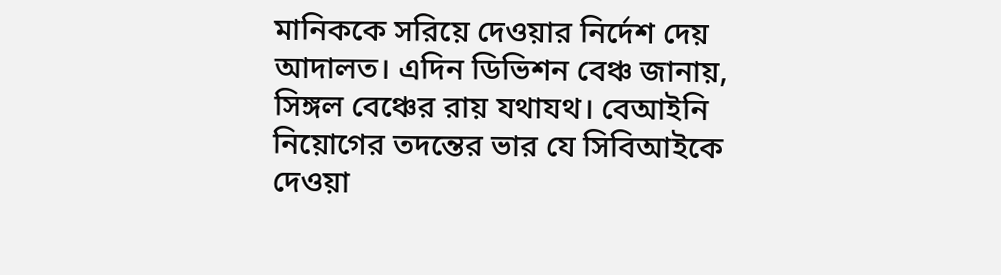মানিককে সরিয়ে দেওয়ার নির্দেশ দেয় আদালত। এদিন ডিভিশন বেঞ্চ জানায়, সিঙ্গল বেঞ্চের রায় যথাযথ। বেআইনি নিয়োগের তদন্তের ভার যে সিবিআইকে দেওয়া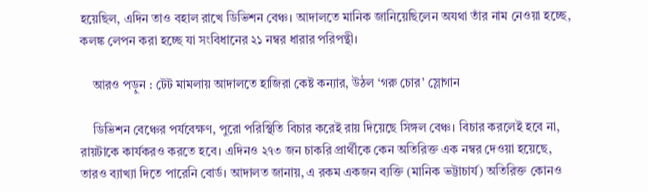হয়েছিল, এদিন তাও বহাল রাখে ডিভিশন বেঞ্চ। আদালতে মানিক জানিয়েছিলেন অযথা তাঁর নাম নেওয়া হচ্ছে, কলঙ্ক লেপন করা হচ্ছে যা সংবিধানের ২১ নম্বর ধারার পরিপন্থী।

    আরও পড়ুন : টেট মামলায় আদালতে হাজিরা কেষ্ট কন্যার, উঠল ‘গরু চোর’ স্লোগান

    ডিভিশন বেঞ্চের পর্যবেক্ষণ, পুরো পরিস্থিতি বিচার করেই রায় দিয়েছে সিঙ্গল বেঞ্চ। বিচার করলেই হবে না, রায়টাকে কার্যকরও করতে হবে। এদিনও ২৭৩ জন চাকরি প্রার্থীকে কেন অতিরিক্ত এক নম্বর দেওয়া হয়েছে, তারও ব্যাখ্যা দিতে পারেনি বোর্ড। আদালত জানায়, এ রকম একজন ব্যক্তি (মানিক ভট্টাচার্য) অতিরিক্ত কোনও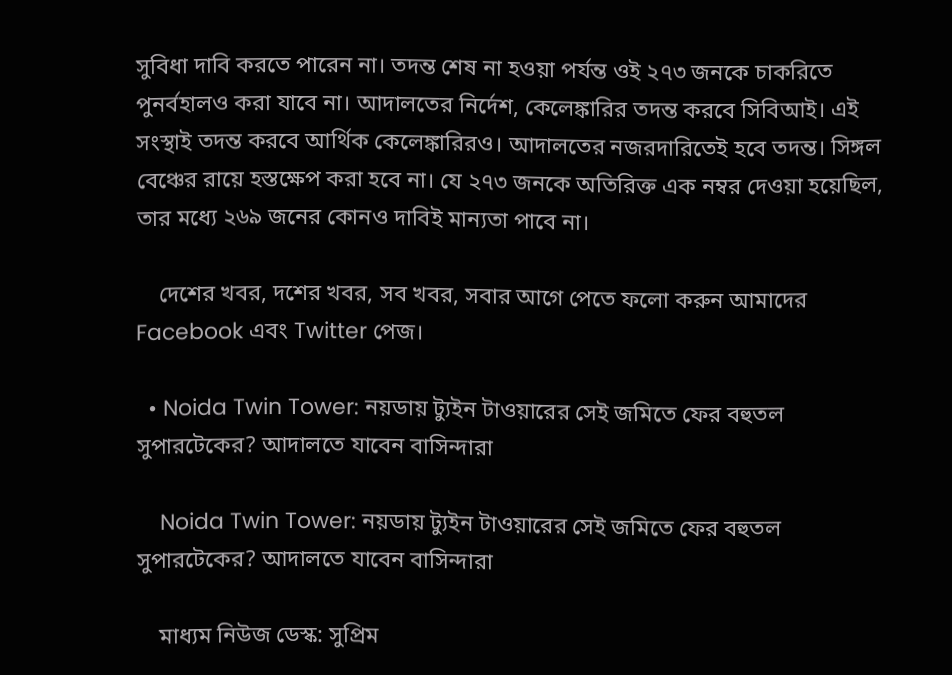সুবিধা দাবি করতে পারেন না। তদন্ত শেষ না হওয়া পর্যন্ত ওই ২৭৩ জনকে চাকরিতে পুনর্বহালও করা যাবে না। আদালতের নির্দেশ, কেলেঙ্কারির তদন্ত করবে সিবিআই। এই সংস্থাই তদন্ত করবে আর্থিক কেলেঙ্কারিরও। আদালতের নজরদারিতেই হবে তদন্ত। সিঙ্গল বেঞ্চের রায়ে হস্তক্ষেপ করা হবে না। যে ২৭৩ জনকে অতিরিক্ত এক নম্বর দেওয়া হয়েছিল, তার মধ্যে ২৬৯ জনের কোনও দাবিই মান্যতা পাবে না।

    দেশের খবর, দশের খবর, সব খবর, সবার আগে পেতে ফলো করুন আমাদের Facebook এবং Twitter পেজ।

  • Noida Twin Tower: নয়ডায় ট্যুইন টাওয়ারের সেই জমিতে ফের বহুতল সুপারটেকের? আদালতে যাবেন বাসিন্দারা

    Noida Twin Tower: নয়ডায় ট্যুইন টাওয়ারের সেই জমিতে ফের বহুতল সুপারটেকের? আদালতে যাবেন বাসিন্দারা

    মাধ্যম নিউজ ডেস্ক: সুপ্রিম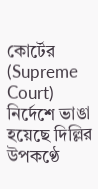কোর্টের (Supreme Court) নির্দেশে ভাঙা হয়েছে দিল্লির উপকণ্ঠে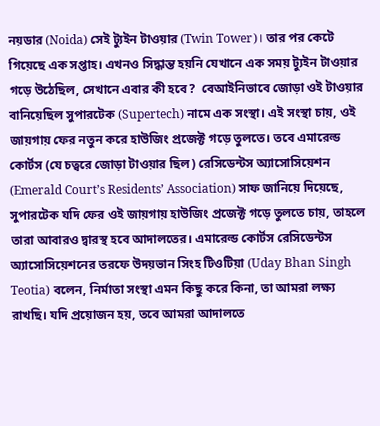নয়ডার (Noida) সেই ট্যুইন টাওয়ার (Twin Tower)। তার পর কেটে গিয়েছে এক সপ্তাহ। এখনও সিদ্ধান্ত হয়নি যেখানে এক সময় ট্যুইন টাওয়ার গড়ে উঠেছিল, সেখানে এবার কী হবে?  বেআইনিভাবে জোড়া ওই টাওয়ার বানিয়েছিল সুপারটেক (Supertech) নামে এক সংস্থা। এই সংস্থা চায়, ওই জায়গায় ফের নতুন করে হাউজিং প্রজেক্ট গড়ে তুলতে। তবে এমারেল্ড কোর্টস (যে চত্বরে জোড়া টাওয়ার ছিল) রেসিডেন্টস অ্যাসোসিয়েশন (Emerald Court’s Residents’ Association) সাফ জানিয়ে দিয়েছে, সুপারটেক যদি ফের ওই জায়গায় হাউজিং প্রজেক্ট গড়ে তুলতে চায়, তাহলে তারা আবারও দ্বারস্থ হবে আদালতের। এমারেল্ড কোর্টস রেসিডেন্টস অ্যাসোসিয়েশনের তরফে উদয়ভান সিংহ টিওটিয়া (Uday Bhan Singh Teotia) বলেন, নির্মাতা সংস্থা এমন কিছু করে কিনা, তা আমরা লক্ষ্য রাখছি। যদি প্রয়োজন হয়, তবে আমরা আদালতে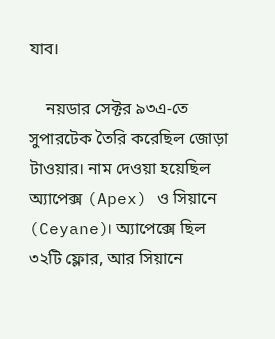যাব।

    নয়ডার সেক্টর ৯৩এ-তে সুপারটেক তৈরি করেছিল জোড়া টাওয়ার। নাম দেওয়া হয়েছিল অ্যাপেক্স (Apex) ও সিয়ানে (Ceyane)। অ্যাপেক্সে ছিল ৩২টি ফ্লোর, আর সিয়ানে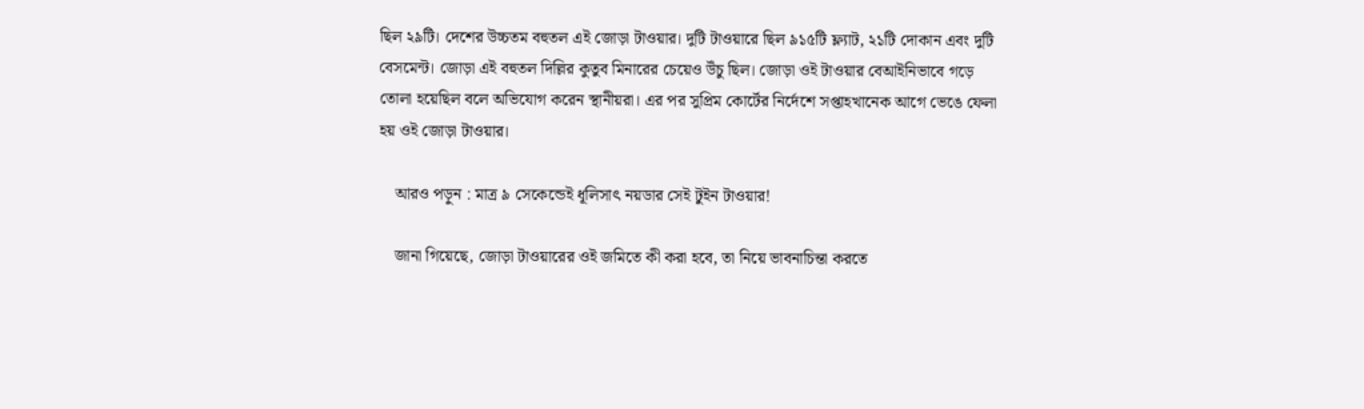ছিল ২৯টি। দেশের উচ্চতম বহুতল এই জোড়া টাওয়ার। দুটি টাওয়ারে ছিল ৯১৫টি ফ্ল্যাট, ২১টি দোকান এবং দুটি বেসমেন্ট। জোড়া এই বহুতল দিল্লির কুতুব মিনারের চেয়েও উঁচু ছিল। জোড়া ওই টাওয়ার বেআইনিভাবে গড়ে তোলা হয়েছিল বলে অভিযোগ করেন স্থানীয়রা। এর পর সুপ্রিম কোর্টের নির্দেশে সপ্তাহখানেক আগে ভেঙে ফেলা হয় ওই জোড়া টাওয়ার।

    আরও পড়ুন : মাত্র ৯ সেকেন্ডেই ধূলিসাৎ নয়ডার সেই টুইন টাওয়ার!

    জানা গিয়েছে, জোড়া টাওয়ারের ওই জমিতে কী করা হবে, তা নিয়ে ভাবনাচিন্তা করতে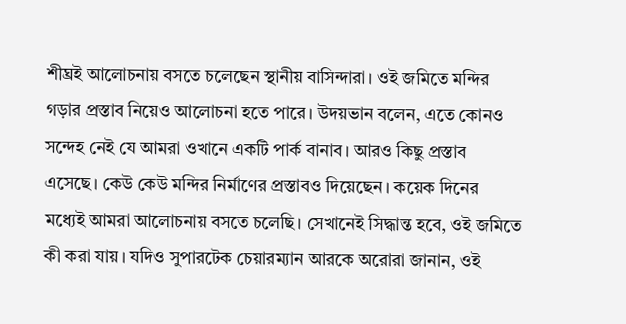শীঘ্রই আলোচনায় বসতে চলেছেন স্থানীয় বাসিন্দারা। ওই জমিতে মন্দির গড়ার প্রস্তাব নিয়েও আলোচনা হতে পারে। উদয়ভান বলেন, এতে কোনও সন্দেহ নেই যে আমরা ওখানে একটি পার্ক বানাব। আরও কিছু প্রস্তাব এসেছে। কেউ কেউ মন্দির নির্মাণের প্রস্তাবও দিয়েছেন। কয়েক দিনের মধ্যেই আমরা আলোচনায় বসতে চলেছি। সেখানেই সিদ্ধান্ত হবে, ওই জমিতে কী করা যায়। যদিও সুপারটেক চেয়ারম্যান আরকে অরোরা জানান, ওই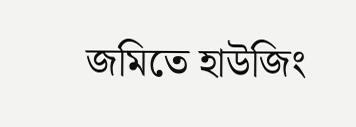জমিতে হাউজিং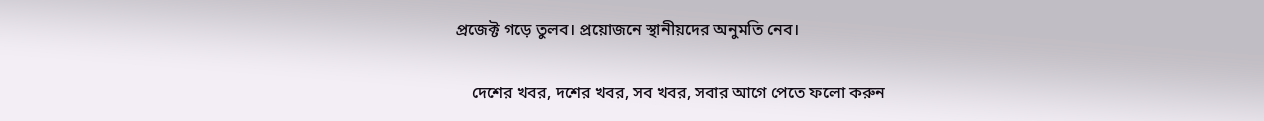প্রজেক্ট গড়ে তুলব। প্রয়োজনে স্থানীয়দের অনুমতি নেব।

    দেশের খবর, দশের খবর, সব খবর, সবার আগে পেতে ফলো করুন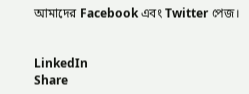আমাদের Facebook এবং Twitter পেজ।


LinkedIn
Share